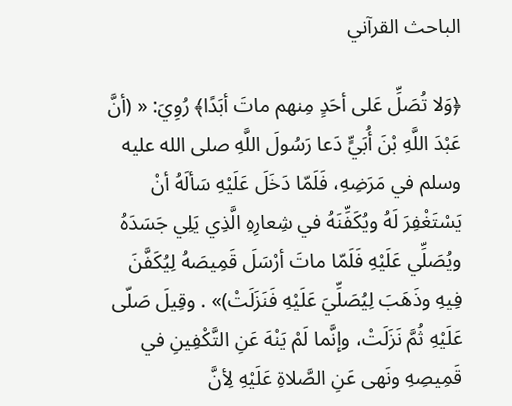الباحث القرآني

﴿وَلا تُصَلِّ عَلى أحَدٍ مِنهم ماتَ أبَدًا﴾ رُوِيَ: « (أنَّ عَبْدَ اللَّهِ بْنَ أُبَيٍّ دَعا رَسُولَ اللَّهِ صلى الله عليه وسلم في مَرَضِهِ، فَلَمّا دَخَلَ عَلَيْهِ سَألَهُ أنْ يَسْتَغْفِرَ لَهُ ويُكَفِّنَهُ في شِعارِهِ الَّذِي يَلِي جَسَدَهُ ويُصَلِّي عَلَيْهِ فَلَمّا ماتَ أرْسَلَ قَمِيصَهُ لِيُكَفَّنَ فِيهِ وذَهَبَ لِيُصَلِّيَ عَلَيْهِ فَنَزَلَتْ)» . وقِيلَ صَلّى عَلَيْهِ ثُمَّ نَزَلَتْ، وإنَّما لَمْ يَنْهَ عَنِ التَّكْفِينِ في قَمِيصِهِ ونَهى عَنِ الصَّلاةِ عَلَيْهِ لِأنَّ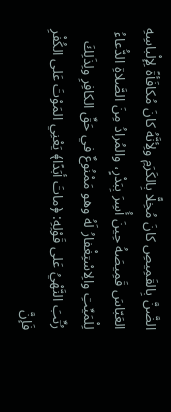الضَّنَّ بِالقَمِيصِ كانَ مُخِلًّا بِالكَرَمِ ولِأنَّهُ كانَ مُكافَأةً لِإلْباسِهِ العَبّاسَ قَمِيصَهُ حِينَ أُسِرَ بِبَدْرٍ، والمُرادُ مِنَ الصَّلاةِ الدُّعاءُ لِلْمَيِّتِ والِاسْتِغْفارُ لَهُ وهو مَمْنُوعٌ في حَقِّ الكافِرِ ولِذَلِكَ رُتِّبَ النَّهْيُ عَلى قَوْلِهِ: ﴿ماتَ أبَدًا﴾ يَعْنِي المَوْتَ عَلى الكُفْرِ فَإنَّ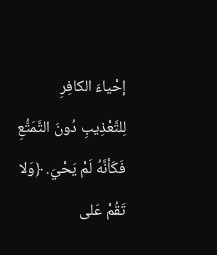إحْياءَ الكافِرِ لِلتَّعْذِيبِ دُونَ التَّمَتُّعِ فَكَأنَّهُ لَمْ يَحْيَ. ﴿وَلا تَقُمْ عَلى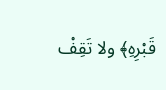قَبْرِهِ﴾ ولا تَقِفْ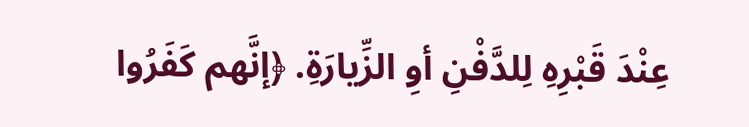عِنْدَ قَبْرِهِ لِلدَّفْنِ أوِ الزِّيارَةِ. ﴿إنَّهم كَفَرُوا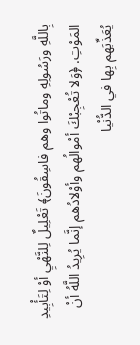بِاللَّهِ ورَسُولِهِ وماتُوا وهم فاسِقُونَ﴾ تَعْلِيلٌ لِلنَّهْيِ أوْ لِتَأْبِيدِ المَوْتِ. ﴿وَلا تُعْجِبْكَ أمْوالُهم وأوْلادُهم إنَّما يُرِيدُ اللَّهُ أنْ يُعَذِّبَهم بِها في الدُّنْيا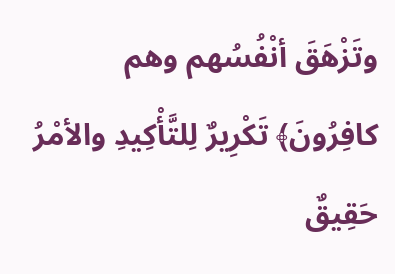وتَزْهَقَ أنْفُسُهم وهم كافِرُونَ﴾ تَكْرِيرٌ لِلتَّأْكِيدِ والأمْرُ حَقِيقٌ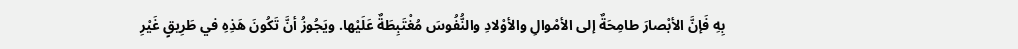بِهِ فَإنَّ الأبْصارَ طامِحَةٌ إلى الأمْوالِ والأوْلادِ والنُّفُوسَ مُغْتَبِطَةٌ عَلَيْها. ويَجُوزُ أنَّ تَكُونَ هَذِهِ في طَرِيقٍ غَيْرِ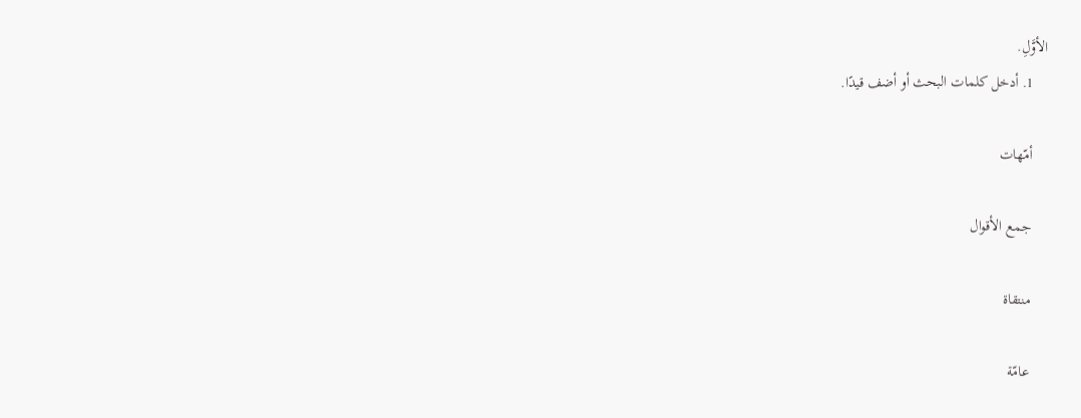الأوَّلِ.
    1. أدخل كلمات البحث أو أضف قيدًا.

    أمّهات

    جمع الأقوال

    منتقاة

    عامّة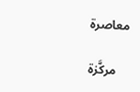معاصرة

    مركَّزة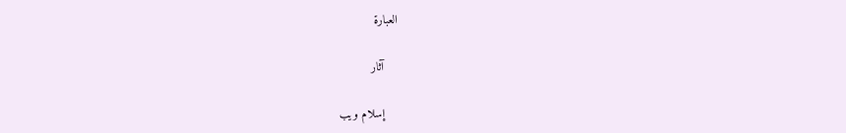العبارة

    آثار

    إسلام ويب